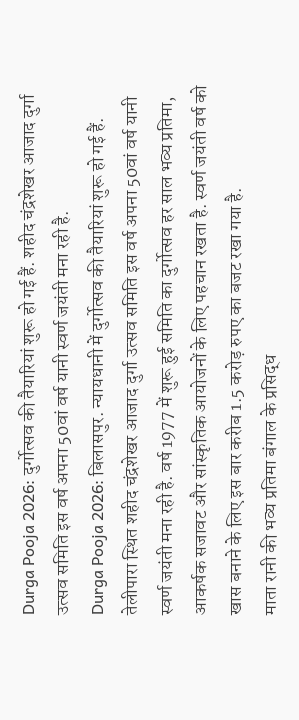Durga Pooja 2026: दुर्गोत्सव की तैयारियां शुरू हो गई हैं. शहीद चंद्रशेखर आजाद दुर्गा उत्सव समिति इस वर्ष अपना 50वां वर्ष यानी स्वर्ण जयंती मना रही है.
Durga Pooja 2026: बिलासपुर. न्यायधानी में दुर्गोत्सव की तैयारियां शुरू हो गई हैं. तेलीपारा स्थित शहीद चंद्रशेखर आजाद दुर्गा उत्सव समिति इस वर्ष अपना 50वां वर्ष यानी स्वर्ण जयंती मना रही है. वर्ष 1977 में शुरू हुई समिति का दुर्गोत्सव हर साल भव्य प्रतिमा, आकर्षक सजावट और सांस्कृतिक आयोजनों के लिए पहचान रखता है. स्वर्ण जयंती वर्ष को खास बनाने के लिए इस बार करीब 1.5 करोड़ रुपए का बजट रखा गया है.
माता रानी की भव्य प्रतिमा बंगाल के प्रसिद्ध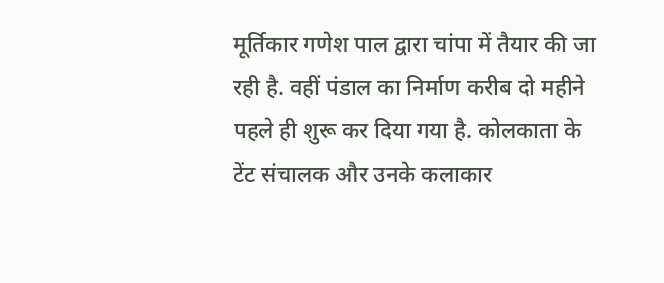मूर्तिकार गणेश पाल द्वारा चांपा में तैयार की जा रही है. वहीं पंडाल का निर्माण करीब दो महीने पहले ही शुरू कर दिया गया है. कोलकाता के टेंट संचालक और उनके कलाकार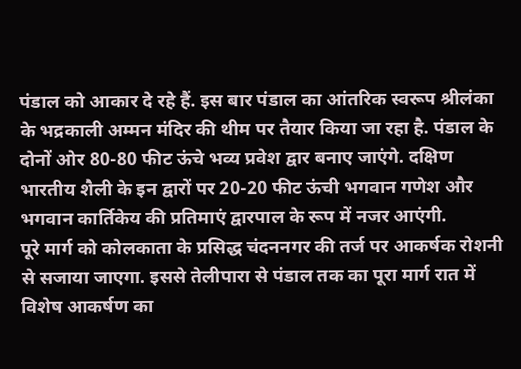पंडाल को आकार दे रहे हैं. इस बार पंडाल का आंतरिक स्वरूप श्रीलंका के भद्रकाली अम्मन मंदिर की थीम पर तैयार किया जा रहा है. पंडाल के दोनों ओर 80-80 फीट ऊंचे भव्य प्रवेश द्वार बनाए जाएंगे. दक्षिण भारतीय शैली के इन द्वारों पर 20-20 फीट ऊंची भगवान गणेश और भगवान कार्तिकेय की प्रतिमाएं द्वारपाल के रूप में नजर आएंगी.
पूरे मार्ग को कोलकाता के प्रसिद्ध चंदननगर की तर्ज पर आकर्षक रोशनी से सजाया जाएगा. इससे तेलीपारा से पंडाल तक का पूरा मार्ग रात में विशेष आकर्षण का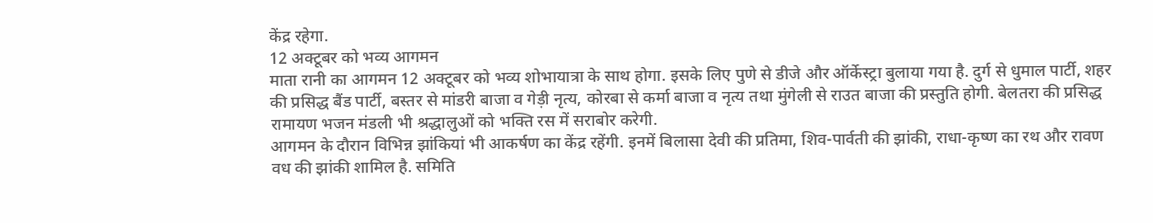केंद्र रहेगा.
12 अक्टूबर को भव्य आगमन
माता रानी का आगमन 12 अक्टूबर को भव्य शोभायात्रा के साथ होगा. इसके लिए पुणे से डीजे और ऑर्केस्ट्रा बुलाया गया है. दुर्ग से धुमाल पार्टी, शहर की प्रसिद्ध बैंड पार्टी, बस्तर से मांडरी बाजा व गेड़ी नृत्य, कोरबा से कर्मा बाजा व नृत्य तथा मुंगेली से राउत बाजा की प्रस्तुति होगी. बेलतरा की प्रसिद्ध रामायण भजन मंडली भी श्रद्धालुओं को भक्ति रस में सराबोर करेगी.
आगमन के दौरान विभिन्न झांकियां भी आकर्षण का केंद्र रहेंगी. इनमें बिलासा देवी की प्रतिमा, शिव-पार्वती की झांकी, राधा-कृष्ण का रथ और रावण वध की झांकी शामिल है. समिति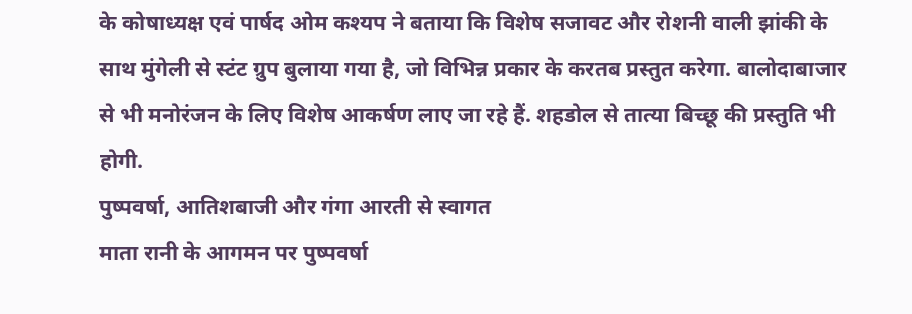के कोषाध्यक्ष एवं पार्षद ओम कश्यप ने बताया कि विशेष सजावट और रोशनी वाली झांकी के साथ मुंगेली से स्टंट ग्रुप बुलाया गया है, जो विभिन्न प्रकार के करतब प्रस्तुत करेगा. बालोदाबाजार से भी मनोरंजन के लिए विशेष आकर्षण लाए जा रहे हैं. शहडोल से तात्या बिच्छू की प्रस्तुति भी होगी.
पुष्पवर्षा, आतिशबाजी और गंगा आरती से स्वागत
माता रानी के आगमन पर पुष्पवर्षा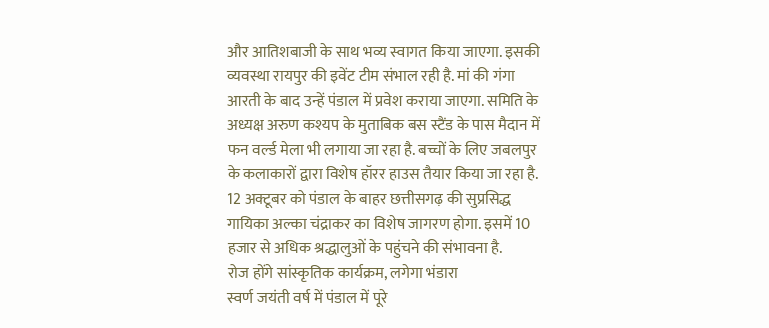और आतिशबाजी के साथ भव्य स्वागत किया जाएगा. इसकी व्यवस्था रायपुर की इवेंट टीम संभाल रही है. मां की गंगा आरती के बाद उन्हें पंडाल में प्रवेश कराया जाएगा. समिति के अध्यक्ष अरुण कश्यप के मुताबिक बस स्टैंड के पास मैदान में फन वर्ल्ड मेला भी लगाया जा रहा है. बच्चों के लिए जबलपुर के कलाकारों द्वारा विशेष हॉरर हाउस तैयार किया जा रहा है. 12 अक्टूबर को पंडाल के बाहर छत्तीसगढ़ की सुप्रसिद्ध गायिका अल्का चंद्राकर का विशेष जागरण होगा. इसमें 10 हजार से अधिक श्रद्धालुओं के पहुंचने की संभावना है.
रोज होंगे सांस्कृतिक कार्यक्रम, लगेगा भंडारा
स्वर्ण जयंती वर्ष में पंडाल में पूरे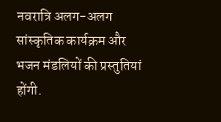नवरात्रि अलग-अलग सांस्कृतिक कार्यक्रम और भजन मंडलियों की प्रस्तुतियां होंगी.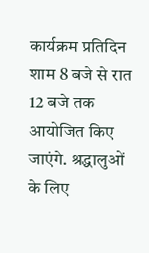कार्यक्रम प्रतिदिन शाम 8 बजे से रात 12 बजे तक आयोजित किए जाएंगे. श्रद्धालुओं के लिए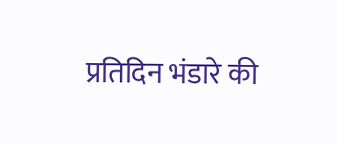प्रतिदिन भंडारे की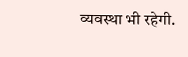व्यवस्था भी रहेगी.